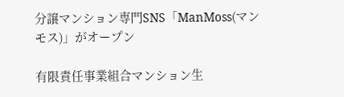分譲マンション専門SNS「ManMoss(マンモス)」がオープン

有限責任事業組合マンション生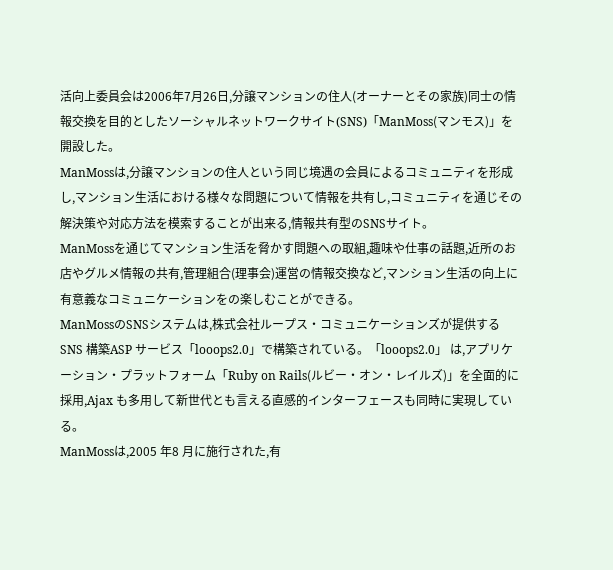活向上委員会は2006年7月26日,分譲マンションの住人(オーナーとその家族)同士の情報交換を目的としたソーシャルネットワークサイト(SNS)「ManMoss(マンモス)」を開設した。
ManMossは,分譲マンションの住人という同じ境遇の会員によるコミュニティを形成し,マンション生活における様々な問題について情報を共有し,コミュニティを通じその解決策や対応方法を模索することが出来る,情報共有型のSNSサイト。
ManMossを通じてマンション生活を脅かす問題への取組,趣味や仕事の話題,近所のお店やグルメ情報の共有,管理組合(理事会)運営の情報交換など,マンション生活の向上に有意義なコミュニケーションをの楽しむことができる。
ManMossのSNSシステムは,株式会社ループス・コミュニケーションズが提供するSNS 構築ASP サービス「looops2.0」で構築されている。「looops2.0」 は,アプリケーション・プラットフォーム「Ruby on Rails(ルビー・オン・レイルズ)」を全面的に採用,Ajax も多用して新世代とも言える直感的インターフェースも同時に実現している。
ManMossは,2005 年8 月に施行された,有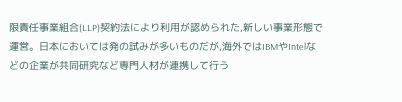限責任事業組合(LLP)契約法により利用が認められた,新しい事業形態で運営。日本においては発の試みが多いものだが,海外ではIBMやIntelなどの企業が共同研究など専門人材が連携して行う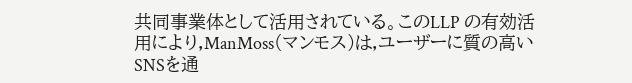共同事業体として活用されている。このLLP の有効活用により,ManMoss(マンモス)は,ユーザーに質の高いSNSを通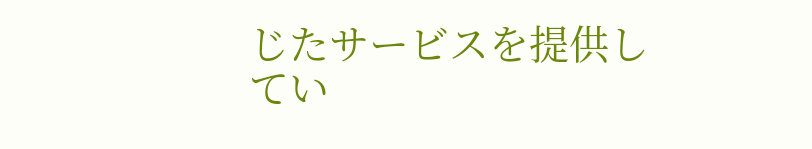じたサービスを提供してい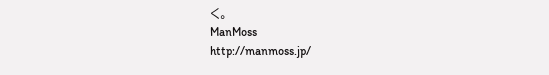く。
ManMoss
http://manmoss.jp/